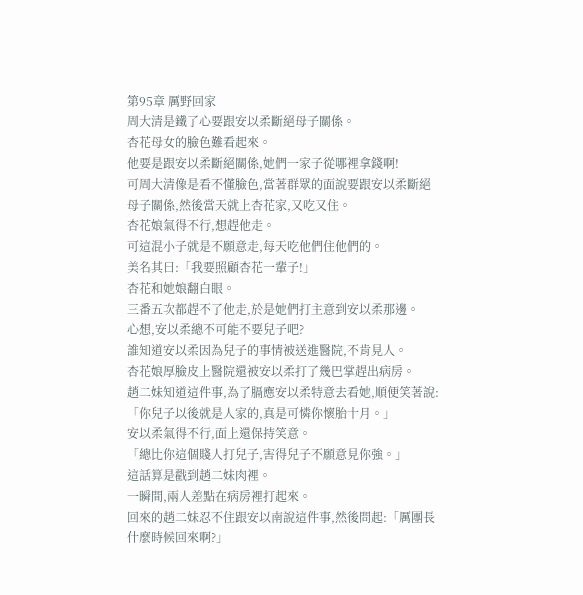第95章 厲野回家
周大清是鐵了心要跟安以柔斷絕母子關係。
杏花母女的臉色難看起來。
他要是跟安以柔斷絕關係,她們一家子從哪裡拿錢啊!
可周大清像是看不懂臉色,當著群眾的面說要跟安以柔斷絕母子關係,然後當天就上杏花家,又吃又住。
杏花娘氣得不行,想趕他走。
可這混小子就是不願意走,每天吃他們住他們的。
美名其曰:「我要照顧杏花一輩子!」
杏花和她娘翻白眼。
三番五次都趕不了他走,於是她們打主意到安以柔那邊。
心想,安以柔總不可能不要兒子吧?
誰知道安以柔因為兒子的事情被送進醫院,不肯見人。
杏花娘厚臉皮上醫院還被安以柔打了幾巴掌趕出病房。
趙二妹知道這件事,為了膈應安以柔特意去看她,順便笑著說:「你兒子以後就是人家的,真是可憐你懷胎十月。」
安以柔氣得不行,面上還保持笑意。
「總比你這個賤人打兒子,害得兒子不願意見你強。」
這話算是戳到趙二妹肉裡。
一瞬間,兩人差點在病房裡打起來。
回來的趙二妹忍不住跟安以南說這件事,然後問起:「厲團長什麼時候回來啊?」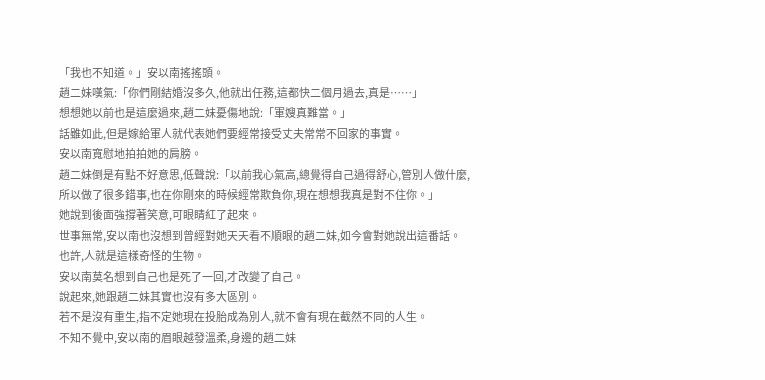「我也不知道。」安以南搖搖頭。
趙二妹嘆氣:「你們剛結婚沒多久,他就出任務,這都快二個月過去,真是……」
想想她以前也是這麼過來,趙二妹憂傷地說:「軍嫂真難當。」
話雖如此,但是嫁給軍人就代表她們要經常接受丈夫常常不回家的事實。
安以南寬慰地拍拍她的肩膀。
趙二妹倒是有點不好意思,低聲說:「以前我心氣高,總覺得自己過得舒心,管別人做什麼,所以做了很多錯事,也在你剛來的時候經常欺負你,現在想想我真是對不住你。」
她說到後面強撐著笑意,可眼睛紅了起來。
世事無常,安以南也沒想到曾經對她天天看不順眼的趙二妹,如今會對她說出這番話。
也許,人就是這樣奇怪的生物。
安以南莫名想到自己也是死了一回,才改變了自己。
說起來,她跟趙二妹其實也沒有多大區別。
若不是沒有重生,指不定她現在投胎成為別人,就不會有現在截然不同的人生。
不知不覺中,安以南的眉眼越發溫柔,身邊的趙二妹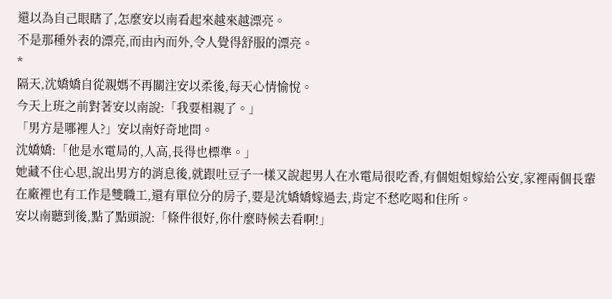還以為自己眼瞎了,怎麼安以南看起來越來越漂亮。
不是那種外表的漂亮,而由內而外,令人覺得舒服的漂亮。
*
隔天,沈嬌嬌自從親媽不再關注安以柔後,每天心情愉悅。
今天上班之前對著安以南說:「我要相親了。」
「男方是哪裡人?」安以南好奇地問。
沈嬌嬌:「他是水電局的,人高,長得也標準。」
她藏不住心思,說出男方的消息後,就跟吐豆子一樣又說起男人在水電局很吃香,有個姐姐嫁給公安,家裡兩個長輩在廠裡也有工作是雙職工,還有單位分的房子,要是沈嬌嬌嫁過去,肯定不愁吃喝和住所。
安以南聽到後,點了點頭說:「條件很好,你什麼時候去看啊!」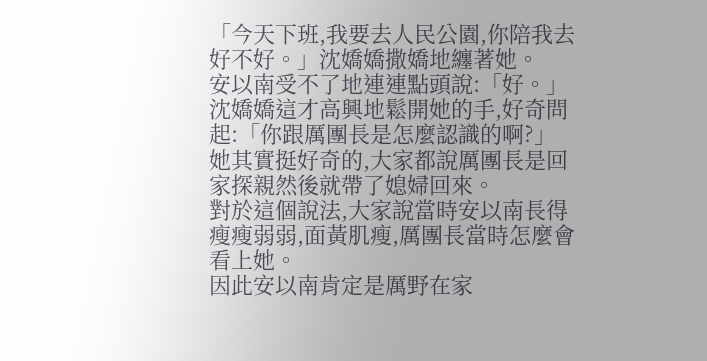「今天下班,我要去人民公園,你陪我去好不好。」沈嬌嬌撒嬌地纏著她。
安以南受不了地連連點頭說:「好。」
沈嬌嬌這才高興地鬆開她的手,好奇問起:「你跟厲團長是怎麼認識的啊?」
她其實挺好奇的,大家都說厲團長是回家探親然後就帶了媳婦回來。
對於這個說法,大家說當時安以南長得瘦瘦弱弱,面黃肌瘦,厲團長當時怎麼會看上她。
因此安以南肯定是厲野在家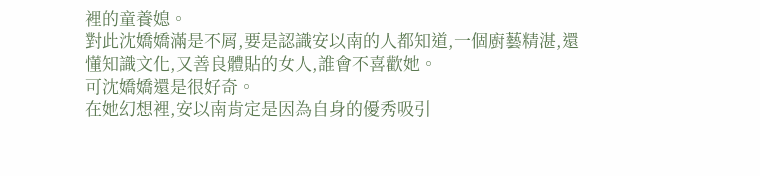裡的童養媳。
對此沈嬌嬌滿是不屑,要是認識安以南的人都知道,一個廚藝精湛,還懂知識文化,又善良體貼的女人,誰會不喜歡她。
可沈嬌嬌還是很好奇。
在她幻想裡,安以南肯定是因為自身的優秀吸引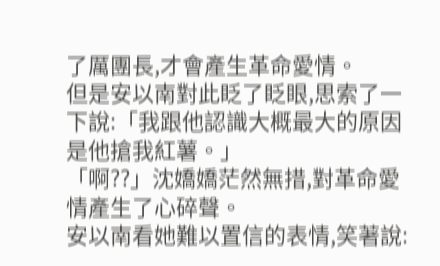了厲團長,才會產生革命愛情。
但是安以南對此眨了眨眼,思索了一下說:「我跟他認識大概最大的原因是他搶我紅薯。」
「啊??」沈嬌嬌茫然無措,對革命愛情產生了心碎聲。
安以南看她難以置信的表情,笑著說: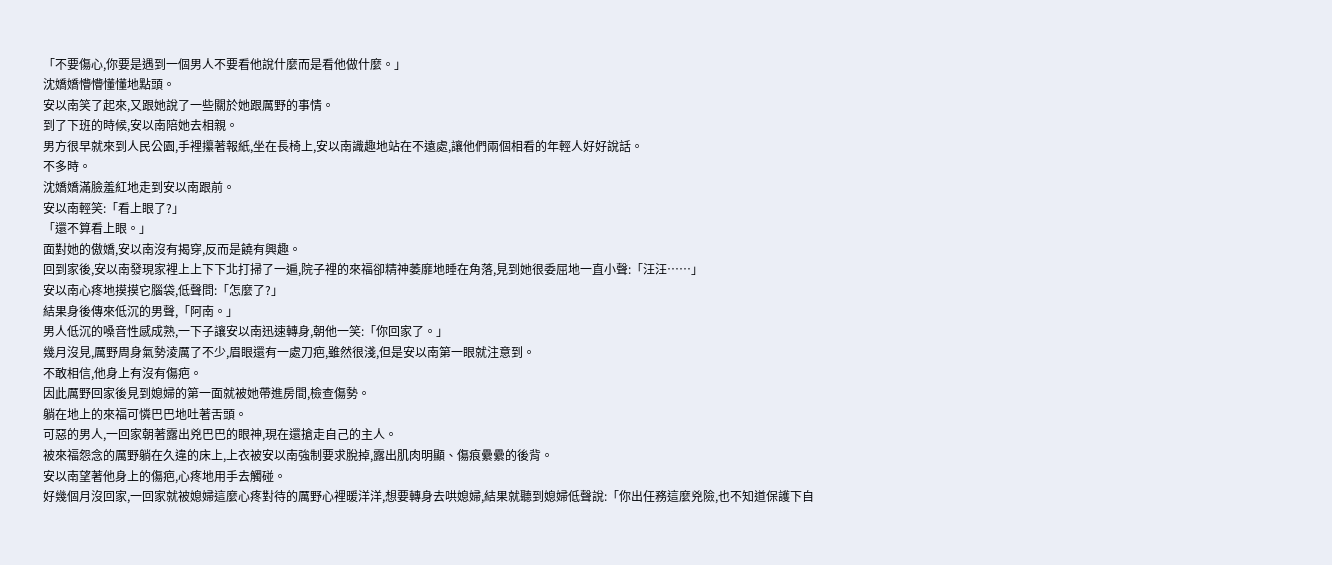「不要傷心,你要是遇到一個男人不要看他說什麼而是看他做什麼。」
沈嬌嬌懵懵懂懂地點頭。
安以南笑了起來,又跟她說了一些關於她跟厲野的事情。
到了下班的時候,安以南陪她去相親。
男方很早就來到人民公園,手裡攥著報紙,坐在長椅上,安以南識趣地站在不遠處,讓他們兩個相看的年輕人好好說話。
不多時。
沈嬌嬌滿臉羞紅地走到安以南跟前。
安以南輕笑:「看上眼了?」
「還不算看上眼。」
面對她的傲嬌,安以南沒有揭穿,反而是饒有興趣。
回到家後,安以南發現家裡上上下下北打掃了一遍,院子裡的來福卻精神萎靡地睡在角落,見到她很委屈地一直小聲:「汪汪……」
安以南心疼地摸摸它腦袋,低聲問:「怎麼了?」
結果身後傳來低沉的男聲,「阿南。」
男人低沉的嗓音性感成熟,一下子讓安以南迅速轉身,朝他一笑:「你回家了。」
幾月沒見,厲野周身氣勢淩厲了不少,眉眼還有一處刀疤,雖然很淺,但是安以南第一眼就注意到。
不敢相信,他身上有沒有傷疤。
因此厲野回家後見到媳婦的第一面就被她帶進房間,檢查傷勢。
躺在地上的來福可憐巴巴地吐著舌頭。
可惡的男人,一回家朝著露出兇巴巴的眼神,現在還搶走自己的主人。
被來福怨念的厲野躺在久違的床上,上衣被安以南強制要求脫掉,露出肌肉明顯、傷痕纍纍的後背。
安以南望著他身上的傷疤,心疼地用手去觸碰。
好幾個月沒回家,一回家就被媳婦這麼心疼對待的厲野心裡暖洋洋,想要轉身去哄媳婦,結果就聽到媳婦低聲說:「你出任務這麼兇險,也不知道保護下自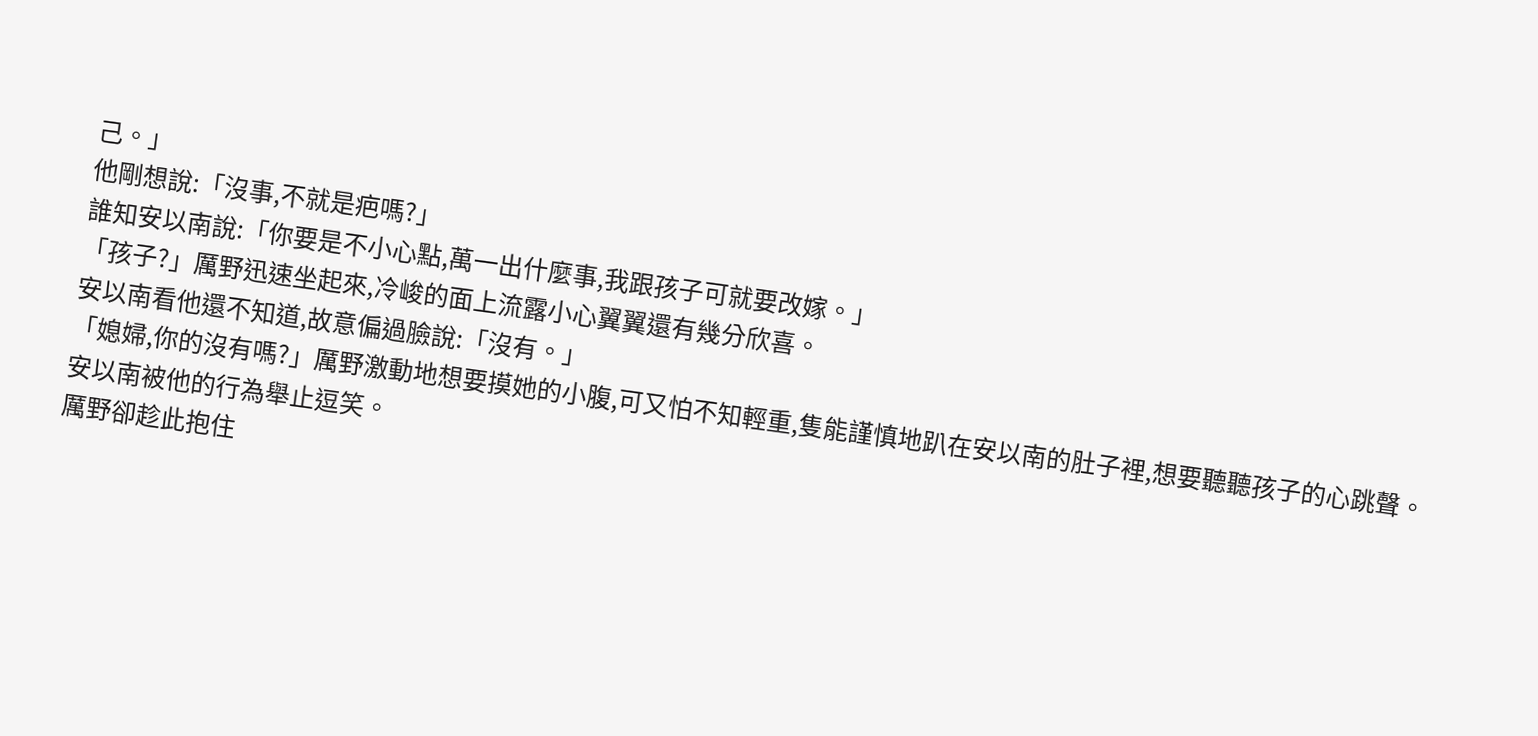己。」
他剛想說:「沒事,不就是疤嗎?」
誰知安以南說:「你要是不小心點,萬一出什麼事,我跟孩子可就要改嫁。」
「孩子?」厲野迅速坐起來,冷峻的面上流露小心翼翼還有幾分欣喜。
安以南看他還不知道,故意偏過臉說:「沒有。」
「媳婦,你的沒有嗎?」厲野激動地想要摸她的小腹,可又怕不知輕重,隻能謹慎地趴在安以南的肚子裡,想要聽聽孩子的心跳聲。
安以南被他的行為舉止逗笑。
厲野卻趁此抱住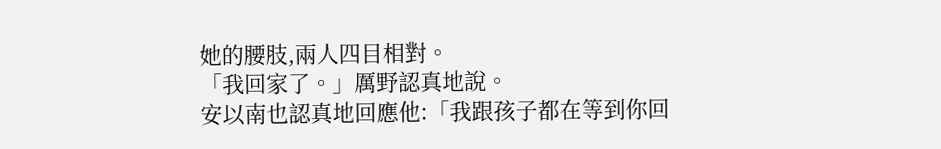她的腰肢,兩人四目相對。
「我回家了。」厲野認真地說。
安以南也認真地回應他:「我跟孩子都在等到你回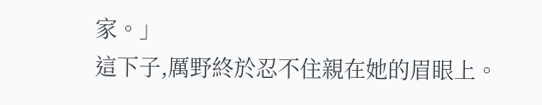家。」
這下子,厲野終於忍不住親在她的眉眼上。